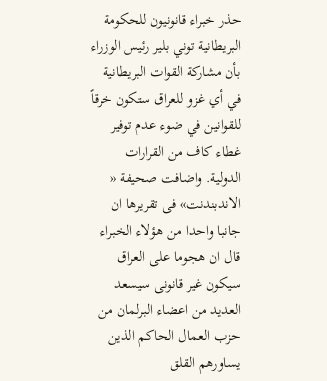حذر خبراء قانونيون للحكومة البريطانية توني بلير رئيس الوزراء بأن مشاركة القوات البريطانية في أي غزو للعراق ستكون خرقاً للقوانين في ضوء عدم توفير غطاء كاف من القرارات الدولية. واضافت صحيفة « الاندبندنت» فى تقريرها ان جانبا واحدا من هؤلاء الخبراء قال ان هجوما على العراق سيكون غير قانونى سيسعد العديد من اعضاء البرلمان من حزب العمال الحاكم الذين يساورهم القلق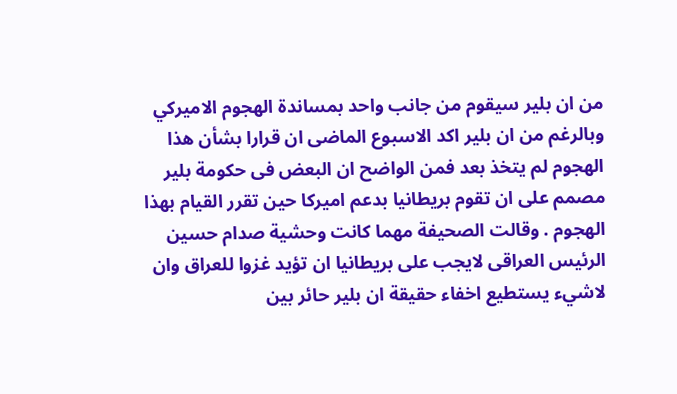من ان بلير سيقوم من جانب واحد بمساندة الهجوم الاميركي وبالرغم من ان بلير اكد الاسبوع الماضى ان قرارا بشأن هذا الهجوم لم يتخذ بعد فمن الواضح ان البعض فى حكومة بلير مصمم على ان تقوم بريطانيا بدعم اميركا حين تقرر القيام بهذا الهجوم . وقالت الصحيفة مهما كانت وحشية صدام حسين الرئيس العراقى لايجب على بريطانيا ان تؤيد غزوا للعراق وان لاشيء يستطيع اخفاء حقيقة ان بلير حائر بين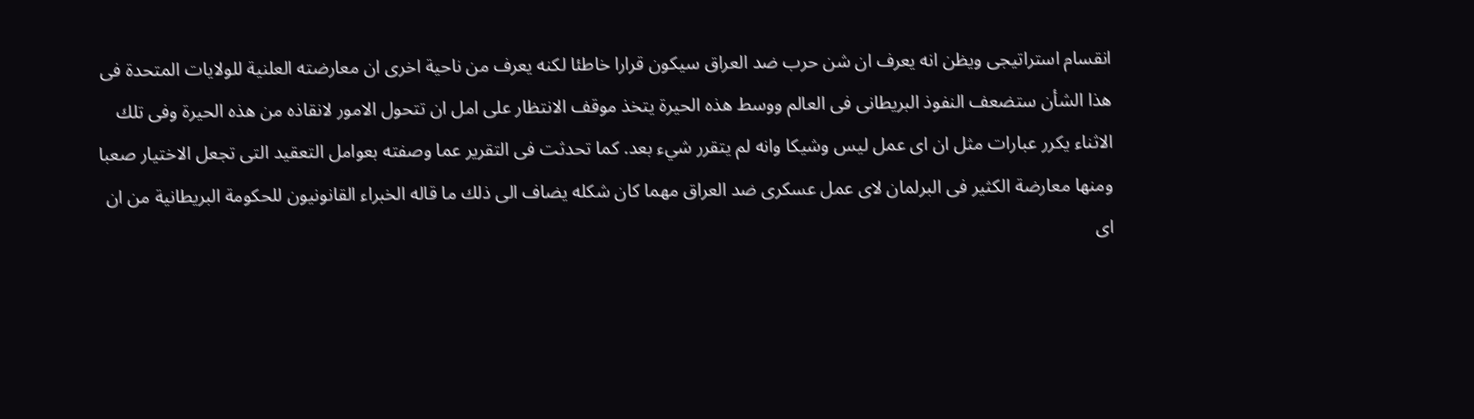انقسام استراتيجى ويظن انه يعرف ان شن حرب ضد العراق سيكون قرارا خاطئا لكنه يعرف من ناحية اخرى ان معارضته العلنية للولايات المتحدة فى هذا الشأن ستضعف النفوذ البريطانى فى العالم ووسط هذه الحيرة يتخذ موقف الانتظار على امل ان تتحول الامور لانقاذه من هذه الحيرة وفى تلك الاثناء يكرر عبارات مثل ان اى عمل ليس وشيكا وانه لم يتقرر شيء بعد. كما تحدثت فى التقرير عما وصفته بعوامل التعقيد التى تجعل الاختيار صعبا ومنها معارضة الكثير فى البرلمان لاى عمل عسكرى ضد العراق مهما كان شكله يضاف الى ذلك ما قاله الخبراء القانونيون للحكومة البريطانية من ان اى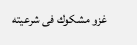غزو مشكوك فى شرعيته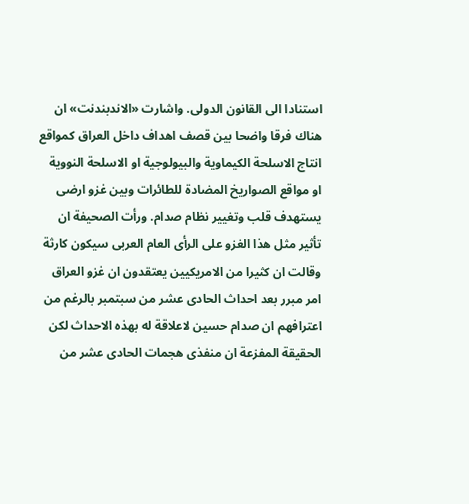استنادا الى القانون الدولى. واشارت «الاندبندنت» ان هناك فرقا واضحا بين قصف اهداف داخل العراق كمواقع انتاج الاسلحة الكيماوية والبيولوجية او الاسلحة النووية او مواقع الصواريخ المضادة للطائرات وبين غزو ارضى يستهدف قلب وتغيير نظام صدام. ورأت الصحيفة ان تأثير مثل هذا الغزو على الرأى العام العربى سيكون كارثة وقالت ان كثيرا من الامريكيين يعتقدون ان غزو العراق امر مبرر بعد احداث الحادى عشر من سبتمبر بالرغم من اعترافهم ان صدام حسين لاعلاقة له بهذه الاحداث لكن الحقيقة المفزعة ان منفذى هجمات الحادى عشر من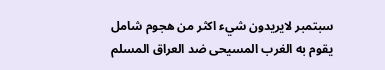سبتمبر لايريدون شيء اكثر من هجوم شامل يقوم به الغرب المسيحى ضد العراق المسلم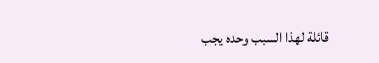قائلة لهذا السبب وحده يجب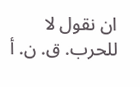ان نقول لا للحرب. ق. ن. أ